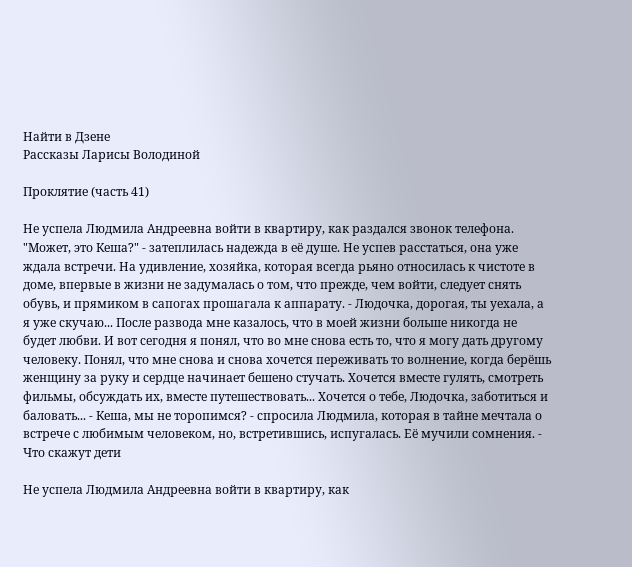Найти в Дзене
Рассказы Ларисы Володиной

Проклятие (часть 41)

Не успела Людмила Андреевна войти в квартиру, как раздался звонок телефона. "Может, это Кеша?" - затеплилась надежда в её душе. Не успев расстаться, она уже ждала встречи. На удивление, хозяйка, которая всегда рьяно относилась к чистоте в доме, впервые в жизни не задумалась о том, что прежде, чем войти, следует снять обувь, и прямиком в сапогах прошагала к аппарату. - Людочка, дорогая, ты уехала, а я уже скучаю... После развода мне казалось, что в моей жизни больше никогда не будет любви. И вот сегодня я понял, что во мне снова есть то, что я могу дать другому человеку. Понял, что мне снова и снова хочется переживать то волнение, когда берёшь женщину за руку и сердце начинает бешено стучать. Хочется вместе гулять, смотреть фильмы, обсуждать их, вместе путешествовать... Хочется о тебе, Людочка, заботиться и баловать... - Кеша, мы не торопимся? - спросила Людмила, которая в тайне мечтала о встрече с любимым человеком, но, встретившись, испугалась. Её мучили сомнения. - Что скажут дети

Не успела Людмила Андреевна войти в квартиру, как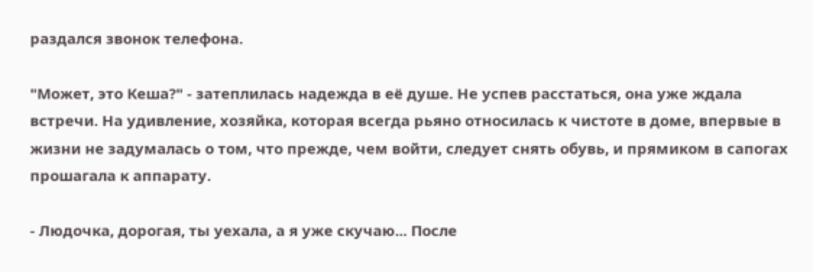раздался звонок телефона.

"Может, это Кеша?" - затеплилась надежда в её душе. Не успев расстаться, она уже ждала встречи. На удивление, хозяйка, которая всегда рьяно относилась к чистоте в доме, впервые в жизни не задумалась о том, что прежде, чем войти, следует снять обувь, и прямиком в сапогах прошагала к аппарату.

- Людочка, дорогая, ты уехала, а я уже скучаю... После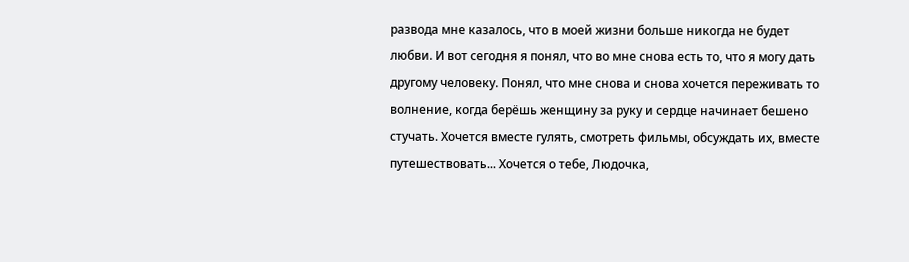развода мне казалось, что в моей жизни больше никогда не будет любви. И вот сегодня я понял, что во мне снова есть то, что я могу дать другому человеку. Понял, что мне снова и снова хочется переживать то волнение, когда берёшь женщину за руку и сердце начинает бешено стучать. Хочется вместе гулять, смотреть фильмы, обсуждать их, вместе путешествовать... Хочется о тебе, Людочка,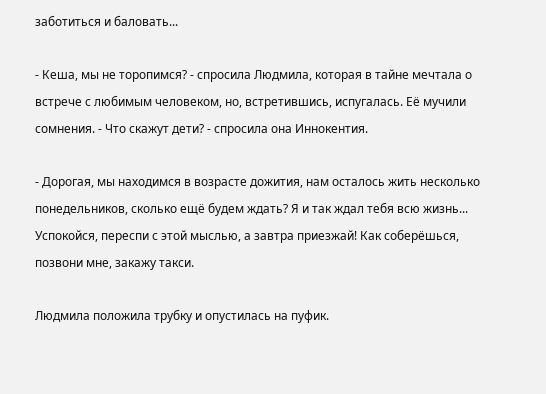заботиться и баловать...

- Кеша, мы не торопимся? - спросила Людмила, которая в тайне мечтала о встрече с любимым человеком, но, встретившись, испугалась. Её мучили сомнения. - Что скажут дети? - спросила она Иннокентия.

- Дорогая, мы находимся в возрасте дожития, нам осталось жить несколько понедельников, сколько ещё будем ждать? Я и так ждал тебя всю жизнь... Успокойся, переспи с этой мыслью, а завтра приезжай! Как соберёшься, позвони мне, закажу такси.

Людмила положила трубку и опустилась на пуфик.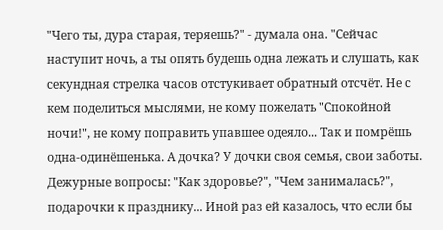"Чего ты, дура старая, теряешь?" - думала она. "Сейчас наступит ночь, а ты опять будешь одна лежать и слушать, как секундная стрелка часов отстукивает обратный отсчёт. Не с кем поделиться мыслями, не кому пожелать "Спокойной ночи!", не кому поправить упавшее одеяло... Так и помрёшь одна-одинёшенька. А дочка? У дочки своя семья, свои заботы. Дежурные вопросы: "Как здоровье?", "Чем занималась?", подарочки к празднику... Иной раз ей казалось, что если бы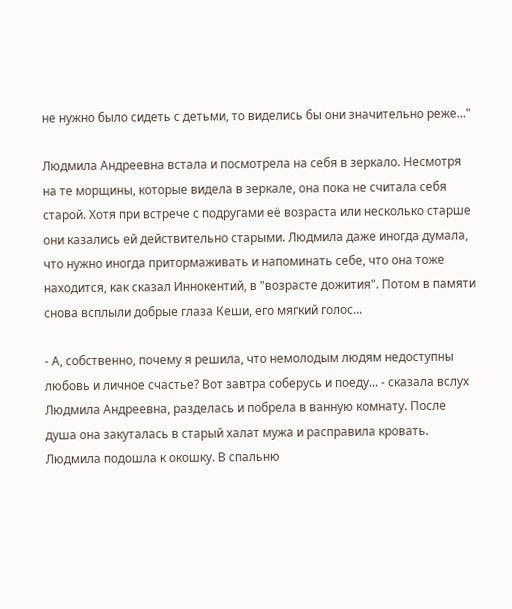не нужно было сидеть с детьми, то виделись бы они значительно реже..."

Людмила Андреевна встала и посмотрела на себя в зеркало. Несмотря на те морщины, которые видела в зеркале, она пока не считала себя старой. Хотя при встрече с подругами её возраста или несколько старше они казались ей действительно старыми. Людмила даже иногда думала, что нужно иногда притормаживать и напоминать себе, что она тоже находится, как сказал Иннокентий, в "возрасте дожития". Потом в памяти снова всплыли добрые глаза Кеши, его мягкий голос...

- А, собственно, почему я решила, что немолодым людям недоступны любовь и личное счастье? Вот завтра соберусь и поеду... - сказала вслух Людмила Андреевна, разделась и побрела в ванную комнату. После душа она закуталась в старый халат мужа и расправила кровать. Людмила подошла к окошку. В спальню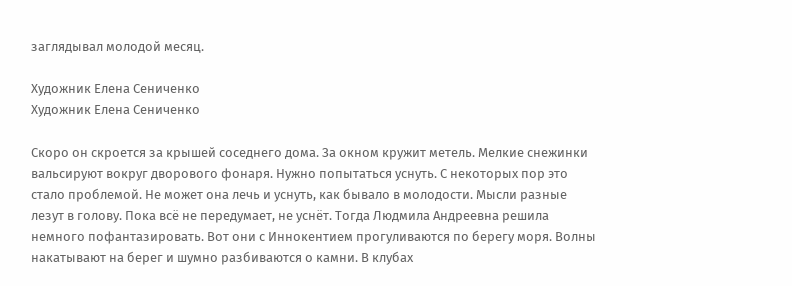заглядывал молодой месяц.

Художник Елена Сениченко
Художник Елена Сениченко

Скоро он скроется за крышей соседнего дома. За окном кружит метель. Мелкие снежинки вальсируют вокруг дворового фонаря. Нужно попытаться уснуть. С некоторых пор это стало проблемой. Не может она лечь и уснуть, как бывало в молодости. Мысли разные лезут в голову. Пока всё не передумает, не уснёт. Тогда Людмила Андреевна решила немного пофантазировать. Вот они с Иннокентием прогуливаются по берегу моря. Волны накатывают на берег и шумно разбиваются о камни. В клубах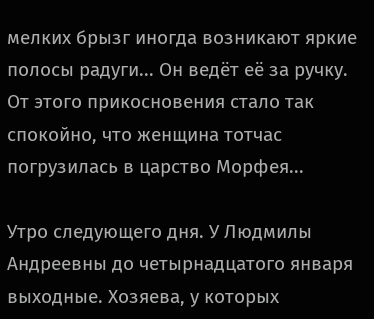мелких брызг иногда возникают яркие полосы радуги... Он ведёт её за ручку. От этого прикосновения стало так спокойно, что женщина тотчас погрузилась в царство Морфея...

Утро следующего дня. У Людмилы Андреевны до четырнадцатого января выходные. Хозяева, у которых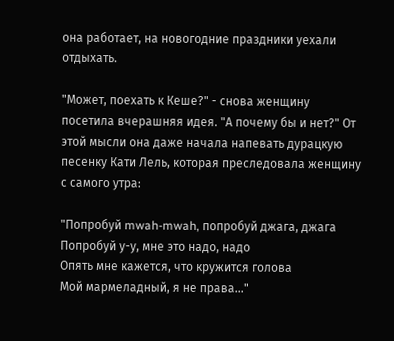она работает, на новогодние праздники уехали отдыхать.

"Может, поехать к Кеше?" - снова женщину посетила вчерашняя идея. "А почему бы и нет?" От этой мысли она даже начала напевать дурацкую песенку Кати Лель, которая преследовала женщину с самого утра:

"Попробуй mwah-mwah, попробуй джага, джага
Попробуй у-у, мне это надо, надо
Опять мне кажется, что кружится голова
Мой мармеладный, я не права..."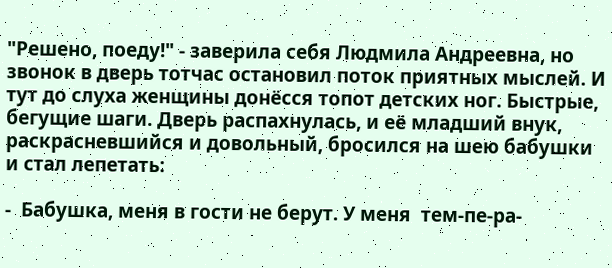"Решено, поеду!" - заверила себя Людмила Андреевна, но звонок в дверь тотчас остановил поток приятных мыслей. И тут до слуха женщины донёсся топот детских ног. Быстрые, бегущие шаги. Дверь распахнулась, и её младший внук, раскрасневшийся и довольный, бросился на шею бабушки и стал лепетать:

-  Бабушка, меня в гости не берут. У меня  тем-пе-ра-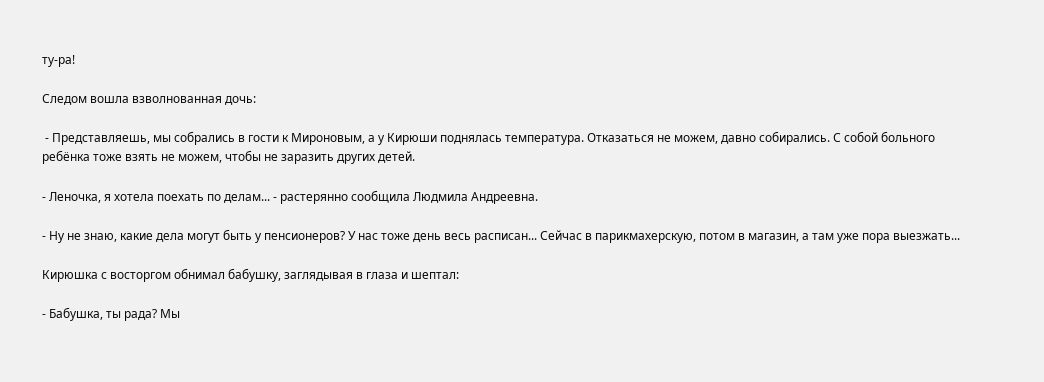ту-ра!

Следом вошла взволнованная дочь:

 - Представляешь, мы собрались в гости к Мироновым, а у Кирюши поднялась температура. Отказаться не можем, давно собирались. С собой больного ребёнка тоже взять не можем, чтобы не заразить других детей.

- Леночка, я хотела поехать по делам... - растерянно сообщила Людмила Андреевна.

- Ну не знаю, какие дела могут быть у пенсионеров? У нас тоже день весь расписан... Сейчас в парикмахерскую, потом в магазин, а там уже пора выезжать...

Кирюшка с восторгом обнимал бабушку, заглядывая в глаза и шептал:

- Бабушка, ты рада? Мы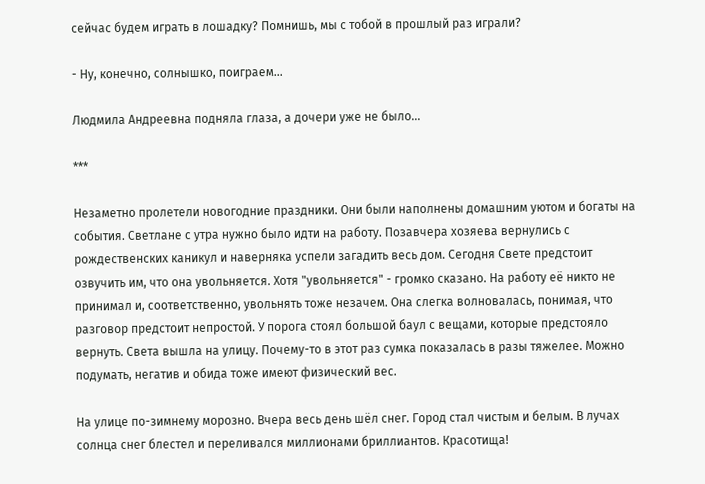сейчас будем играть в лошадку? Помнишь, мы с тобой в прошлый раз играли?

- Ну, конечно, солнышко, поиграем...

Людмила Андреевна подняла глаза, а дочери уже не было...

***

Незаметно пролетели новогодние праздники. Они были наполнены домашним уютом и богаты на события. Светлане с утра нужно было идти на работу. Позавчера хозяева вернулись с рождественских каникул и наверняка успели загадить весь дом. Сегодня Свете предстоит озвучить им, что она увольняется. Хотя "увольняется" - громко сказано. На работу её никто не принимал и, соответственно, увольнять тоже незачем. Она слегка волновалась, понимая, что разговор предстоит непростой. У порога стоял большой баул с вещами, которые предстояло вернуть. Света вышла на улицу. Почему-то в этот раз сумка показалась в разы тяжелее. Можно подумать, негатив и обида тоже имеют физический вес.

На улице по-зимнему морозно. Вчера весь день шёл снег. Город стал чистым и белым. В лучах солнца снег блестел и переливался миллионами бриллиантов. Красотища!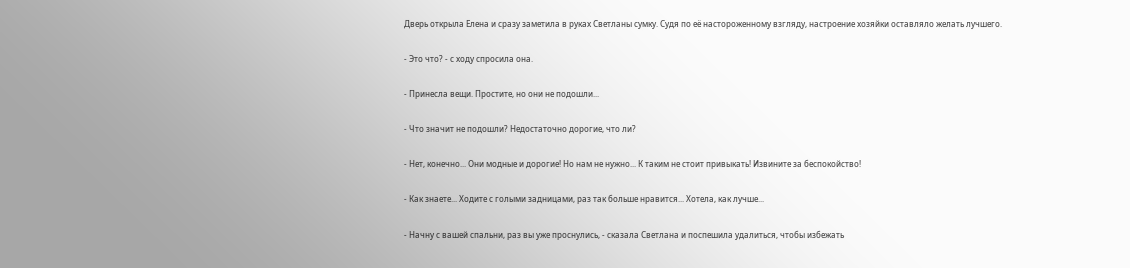Дверь открыла Елена и сразу заметила в руках Светланы сумку. Судя по её настороженному взгляду, настроение хозяйки оставляло желать лучшего.

- Это что? - с ходу спросила она.

- Принесла вещи. Простите, но они не подошли...

- Что значит не подошли? Недостаточно дорогие, что ли?

- Нет, конечно... Они модные и дорогие! Но нам не нужно... К таким не стоит привыкать! Извините за беспокойство!

- Как знаете... Ходите с голыми задницами, раз так больше нравится... Хотела, как лучше...

- Начну с вашей спальни, раз вы уже проснулись, - сказала Светлана и поспешила удалиться, чтобы избежать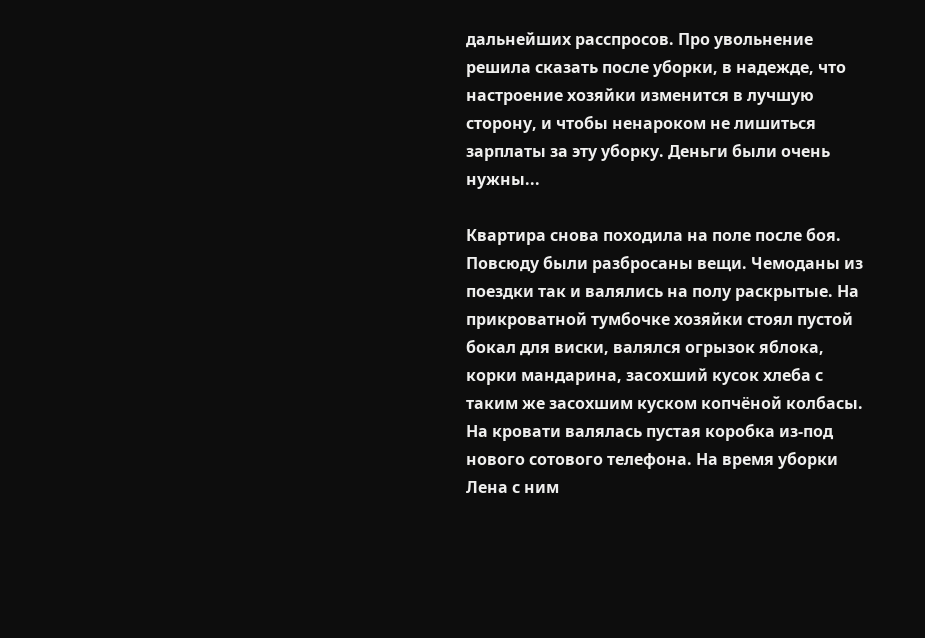дальнейших расспросов. Про увольнение решила сказать после уборки, в надежде, что настроение хозяйки изменится в лучшую сторону, и чтобы ненароком не лишиться зарплаты за эту уборку. Деньги были очень нужны...

Квартира снова походила на поле после боя. Повсюду были разбросаны вещи. Чемоданы из поездки так и валялись на полу раскрытые. На прикроватной тумбочке хозяйки стоял пустой бокал для виски, валялся огрызок яблока, корки мандарина, засохший кусок хлеба с таким же засохшим куском копчёной колбасы. На кровати валялась пустая коробка из-под нового сотового телефона. На время уборки Лена с ним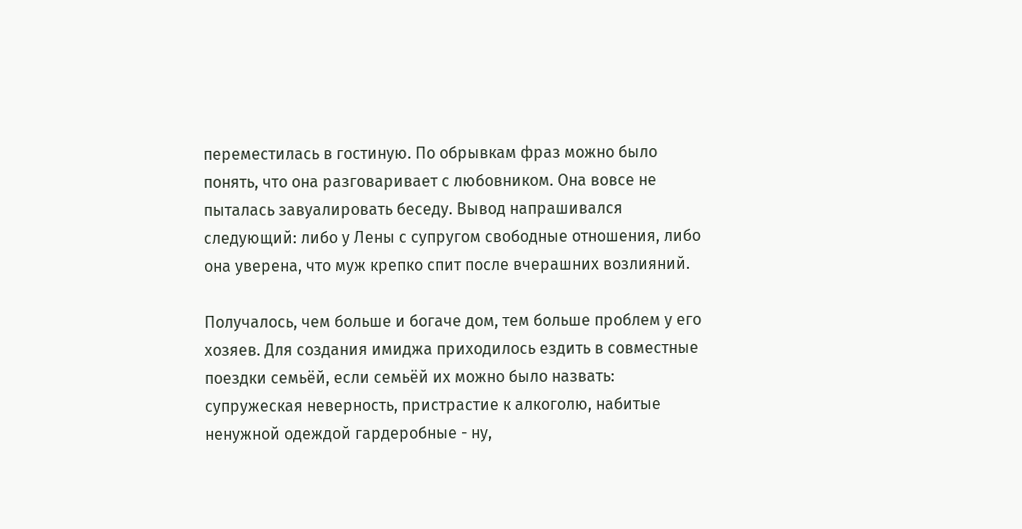переместилась в гостиную. По обрывкам фраз можно было понять, что она разговаривает с любовником. Она вовсе не пыталась завуалировать беседу. Вывод напрашивался следующий: либо у Лены с супругом свободные отношения, либо она уверена, что муж крепко спит после вчерашних возлияний.

Получалось, чем больше и богаче дом, тем больше проблем у его хозяев. Для создания имиджа приходилось ездить в совместные поездки семьёй, если семьёй их можно было назвать: супружеская неверность, пристрастие к алкоголю, набитые ненужной одеждой гардеробные - ну,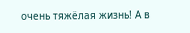очень тяжёлая жизнь! А в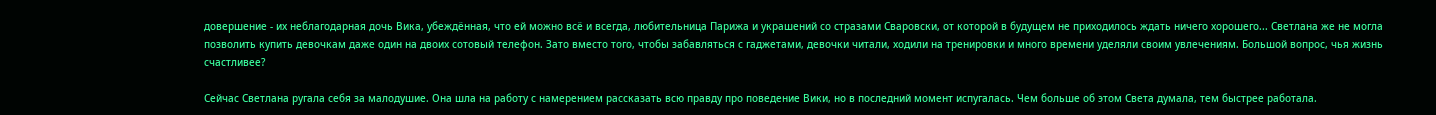довершение - их неблагодарная дочь Вика, убеждённая, что ей можно всё и всегда, любительница Парижа и украшений со стразами Сваровски, от которой в будущем не приходилось ждать ничего хорошего... Светлана же не могла позволить купить девочкам даже один на двоих сотовый телефон. Зато вместо того, чтобы забавляться с гаджетами, девочки читали, ходили на тренировки и много времени уделяли своим увлечениям. Большой вопрос, чья жизнь счастливее?

Сейчас Светлана ругала себя за малодушие. Она шла на работу с намерением рассказать всю правду про поведение Вики, но в последний момент испугалась. Чем больше об этом Света думала, тем быстрее работала.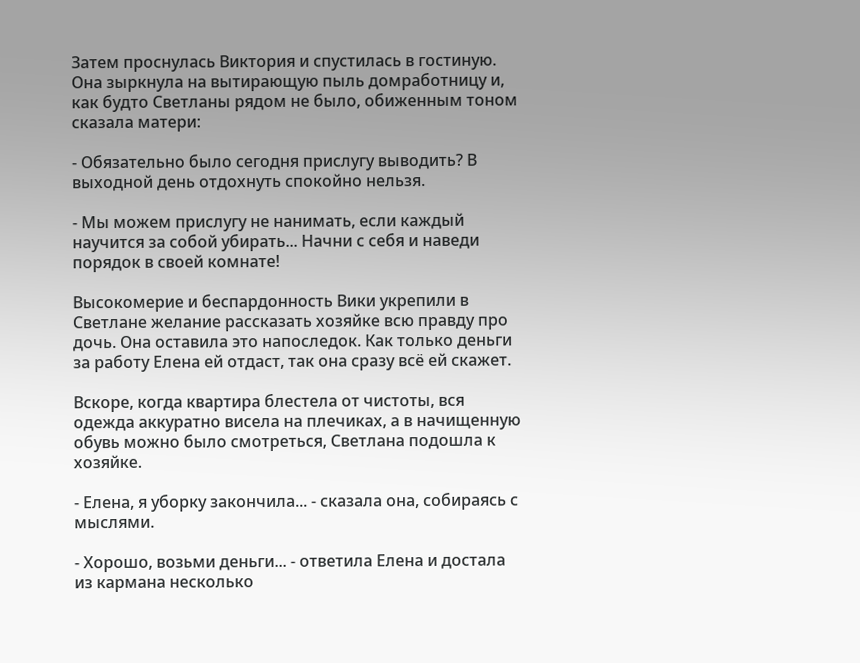Затем проснулась Виктория и спустилась в гостиную. Она зыркнула на вытирающую пыль домработницу и, как будто Светланы рядом не было, обиженным тоном сказала матери:

- Обязательно было сегодня прислугу выводить? В выходной день отдохнуть спокойно нельзя.

- Мы можем прислугу не нанимать, если каждый научится за собой убирать... Начни с себя и наведи порядок в своей комнате!

Высокомерие и беспардонность Вики укрепили в Светлане желание рассказать хозяйке всю правду про дочь. Она оставила это напоследок. Как только деньги за работу Елена ей отдаст, так она сразу всё ей скажет.

Вскоре, когда квартира блестела от чистоты, вся одежда аккуратно висела на плечиках, а в начищенную обувь можно было смотреться, Светлана подошла к хозяйке.

- Елена, я уборку закончила... - сказала она, собираясь с мыслями.

- Хорошо, возьми деньги... - ответила Елена и достала из кармана несколько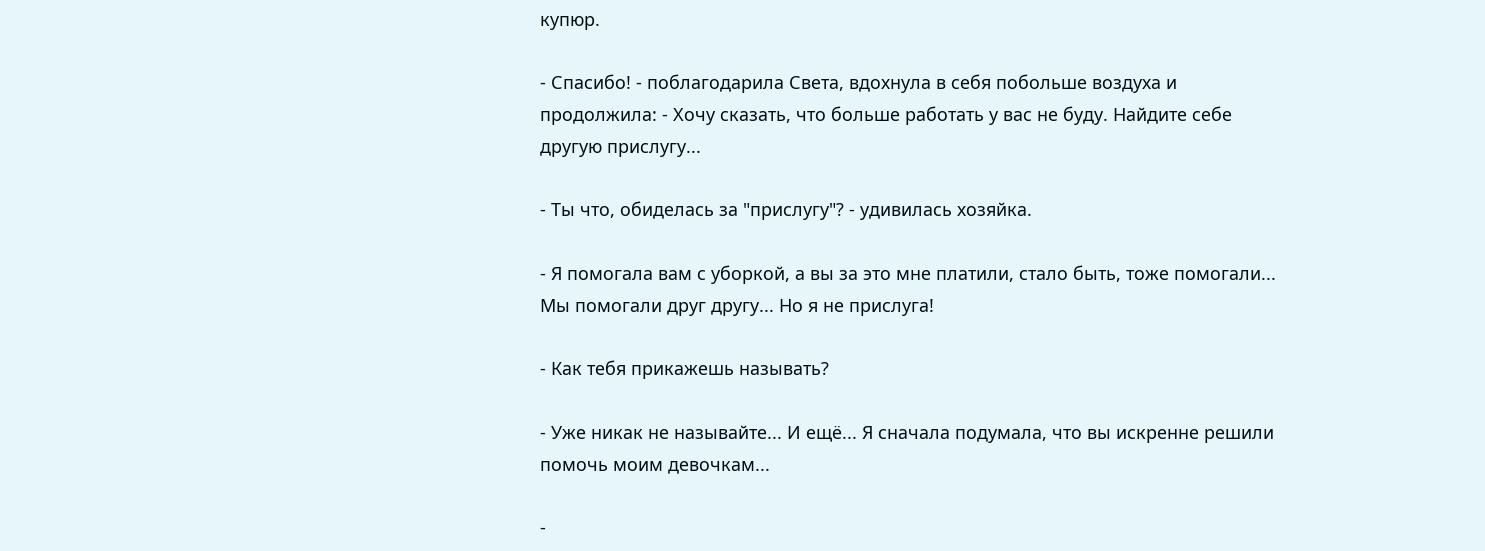купюр.

- Спасибо! - поблагодарила Света, вдохнула в себя побольше воздуха и продолжила: - Хочу сказать, что больше работать у вас не буду. Найдите себе другую прислугу...

- Ты что, обиделась за "прислугу"? - удивилась хозяйка.

- Я помогала вам с уборкой, а вы за это мне платили, стало быть, тоже помогали... Мы помогали друг другу... Но я не прислуга!

- Как тебя прикажешь называть?

- Уже никак не называйте... И ещё... Я сначала подумала, что вы искренне решили помочь моим девочкам...

-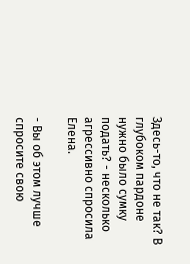Здесь-то, что не так? В глубоком пардоне нужно было сумку подать? - несколько агрессивно спросила Елена.

- Вы об этом лучше спросите свою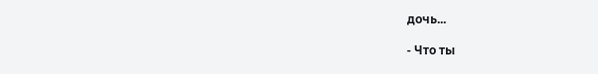дочь...

- Что ты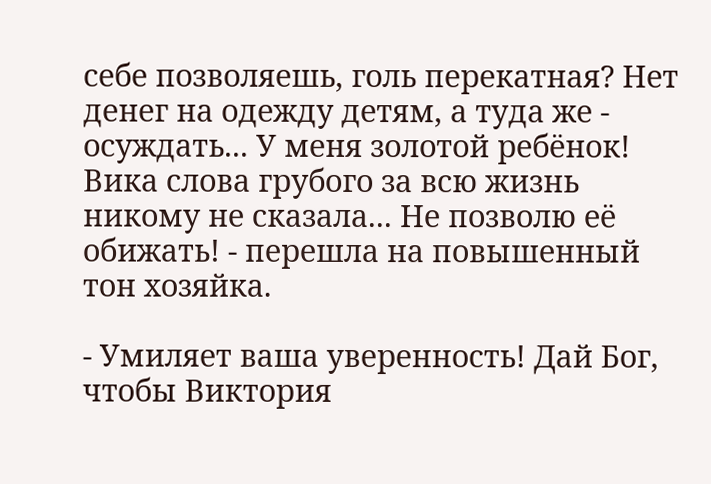себе позволяешь, голь перекатная? Нет денег на одежду детям, а туда же - осуждать... У меня золотой ребёнок! Вика слова грубого за всю жизнь никому не сказала... Не позволю её обижать! - перешла на повышенный тон хозяйка.

- Умиляет ваша уверенность! Дай Бог, чтобы Виктория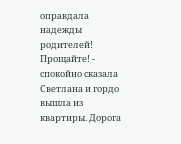оправдала надежды родителей! Прощайте! - спокойно сказала Светлана и гордо вышла из квартиры. Дорога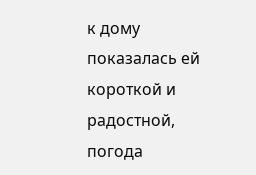к дому показалась ей короткой и радостной, погода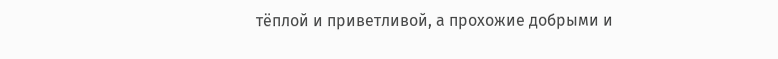тёплой и приветливой, а прохожие добрыми и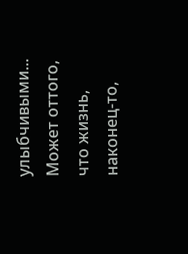улыбчивыми... Может оттого, что жизнь, наконец-то,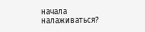начала налаживаться?